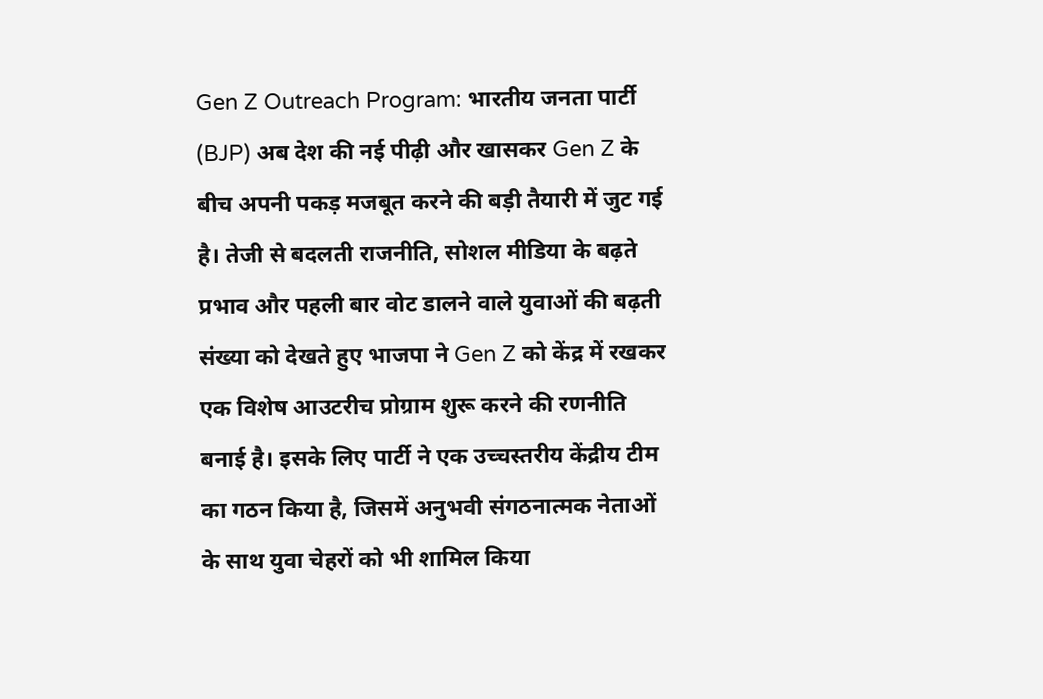Gen Z Outreach Program: भारतीय जनता पार्टी (BJP) अब देश की नई पीढ़ी और खासकर Gen Z के बीच अपनी पकड़ मजबूत करने की बड़ी तैयारी में जुट गई है। तेजी से बदलती राजनीति, सोशल मीडिया के बढ़ते प्रभाव और पहली बार वोट डालने वाले युवाओं की बढ़ती संख्या को देखते हुए भाजपा ने Gen Z को केंद्र में रखकर एक विशेष आउटरीच प्रोग्राम शुरू करने की रणनीति बनाई है। इसके लिए पार्टी ने एक उच्चस्तरीय केंद्रीय टीम का गठन किया है, जिसमें अनुभवी संगठनात्मक नेताओं के साथ युवा चेहरों को भी शामिल किया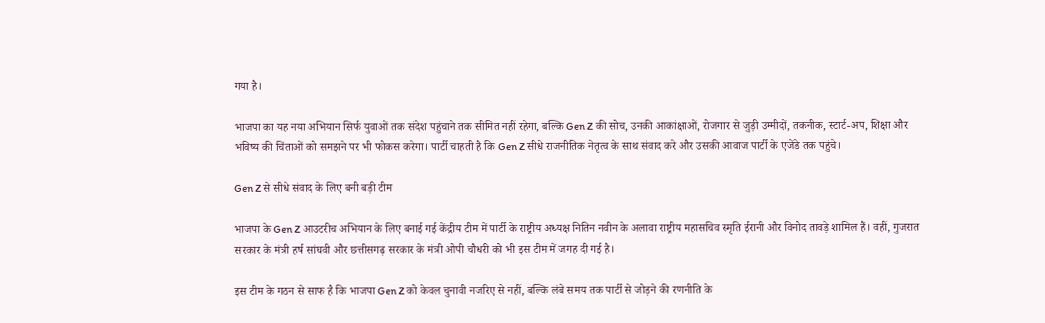गया है।

भाजपा का यह नया अभियान सिर्फ युवाओं तक संदेश पहुंचाने तक सीमित नहीं रहेगा, बल्कि Gen Z की सोच, उनकी आकांक्षाओं, रोजगार से जुड़ी उम्मीदों, तकनीक, स्टार्ट-अप, शिक्षा और भविष्य की चिंताओं को समझने पर भी फोकस करेगा। पार्टी चाहती है कि Gen Z सीधे राजनीतिक नेतृत्व के साथ संवाद करे और उसकी आवाज पार्टी के एजेंडे तक पहुंचे।

Gen Z से सीधे संवाद के लिए बनी बड़ी टीम

भाजपा के Gen Z आउटरीच अभियान के लिए बनाई गई केंद्रीय टीम में पार्टी के राष्ट्रीय अध्यक्ष नितिन नवीन के अलावा राष्ट्रीय महासचिव स्मृति ईरानी और विनोद तावड़े शामिल हैं। वहीं, गुजरात सरकार के मंत्री हर्ष सांघवी और छत्तीसगढ़ सरकार के मंत्री ओपी चौधरी को भी इस टीम में जगह दी गई है।

इस टीम के गठन से साफ है कि भाजपा Gen Z को केवल चुनावी नजरिए से नहीं, बल्कि लंबे समय तक पार्टी से जोड़ने की रणनीति के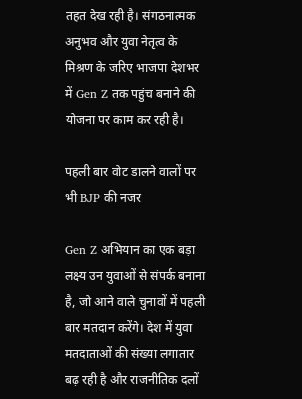तहत देख रही है। संगठनात्मक अनुभव और युवा नेतृत्व के मिश्रण के जरिए भाजपा देशभर में Gen Z तक पहुंच बनाने की योजना पर काम कर रही है।

पहली बार वोट डालने वालों पर भी BJP की नजर

Gen Z अभियान का एक बड़ा लक्ष्य उन युवाओं से संपर्क बनाना है, जो आने वाले चुनावों में पहली बार मतदान करेंगे। देश में युवा मतदाताओं की संख्या लगातार बढ़ रही है और राजनीतिक दलों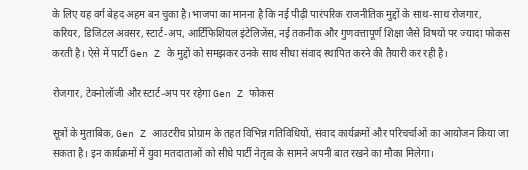के लिए यह वर्ग बेहद अहम बन चुका है।भाजपा का मानना है कि नई पीढ़ी पारंपरिक राजनीतिक मुद्दों के साथ-साथ रोजगार, करियर, डिजिटल अवसर, स्टार्ट-अप, आर्टिफिशियल इंटेलिजेंस, नई तकनीक और गुणवत्तापूर्ण शिक्षा जैसे विषयों पर ज्यादा फोकस करती है। ऐसे में पार्टी Gen Z के मुद्दों को समझकर उनके साथ सीधा संवाद स्थापित करने की तैयारी कर रही है।

रोजगार, टेक्नोलॉजी और स्टार्ट-अप पर रहेगा Gen Z फोकस

सूत्रों के मुताबिक, Gen Z आउटरीच प्रोग्राम के तहत विभिन्न गतिविधियों, संवाद कार्यक्रमों और परिचर्चाओं का आयोजन किया जा सकता है। इन कार्यक्रमों में युवा मतदाताओं को सीधे पार्टी नेतृत्व के सामने अपनी बात रखने का मौका मिलेगा।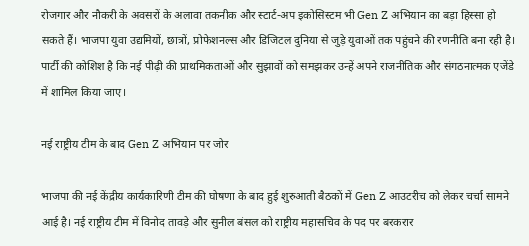रोजगार और नौकरी के अवसरों के अलावा तकनीक और स्टार्ट-अप इकोसिस्टम भी Gen Z अभियान का बड़ा हिस्सा हो सकते हैं। भाजपा युवा उद्यमियों, छात्रों, प्रोफेशनल्स और डिजिटल दुनिया से जुड़े युवाओं तक पहुंचने की रणनीति बना रही है। पार्टी की कोशिश है कि नई पीढ़ी की प्राथमिकताओं और सुझावों को समझकर उन्हें अपने राजनीतिक और संगठनात्मक एजेंडे में शामिल किया जाए।

नई राष्ट्रीय टीम के बाद Gen Z अभियान पर जोर

भाजपा की नई केंद्रीय कार्यकारिणी टीम की घोषणा के बाद हुई शुरुआती बैठकों में Gen Z आउटरीच को लेकर चर्चा सामने आई है। नई राष्ट्रीय टीम में विनोद तावड़े और सुनील बंसल को राष्ट्रीय महासचिव के पद पर बरकरार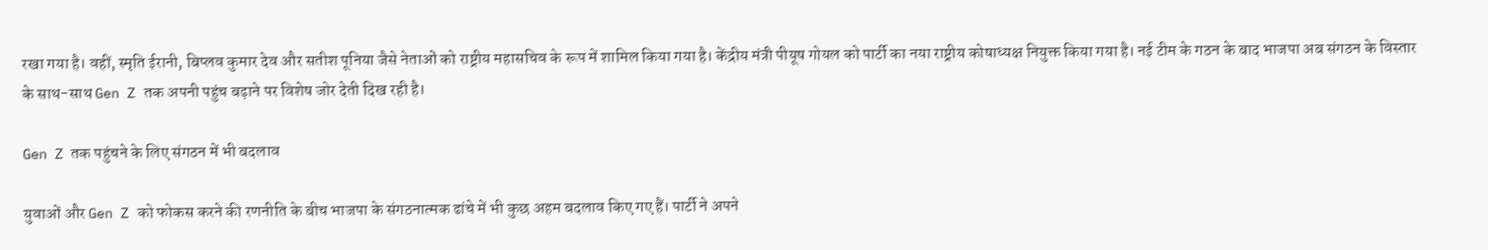रखा गया है। वहीं, स्मृति ईरानी, बिप्लव कुमार देव और सतीश पूनिया जैसे नेताओं को राष्ट्रीय महासचिव के रूप में शामिल किया गया है। केंद्रीय मंत्री पीयूष गोयल को पार्टी का नया राष्ट्रीय कोषाध्यक्ष नियुक्त किया गया है। नई टीम के गठन के बाद भाजपा अब संगठन के विस्तार के साथ-साथ Gen Z तक अपनी पहुंच बढ़ाने पर विशेष जोर देती दिख रही है।

Gen Z तक पहुंचने के लिए संगठन में भी बदलाव

युवाओं और Gen Z को फोकस करने की रणनीति के बीच भाजपा के संगठनात्मक ढांचे में भी कुछ अहम बदलाव किए गए हैं। पार्टी ने अपने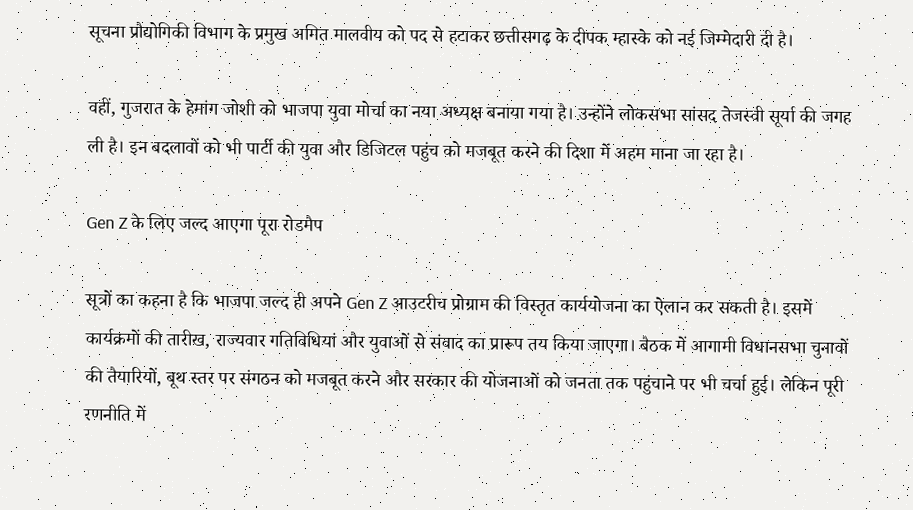सूचना प्रौद्योगिकी विभाग के प्रमुख अमित मालवीय को पद से हटाकर छत्तीसगढ़ के दीपक म्हास्के को नई जिम्मेदारी दी है।

वहीं, गुजरात के हेमांग जोशी को भाजपा युवा मोर्चा का नया अध्यक्ष बनाया गया है। उन्होंने लोकसभा सांसद तेजस्वी सूर्या की जगह ली है। इन बदलावों को भी पार्टी की युवा और डिजिटल पहुंच को मजबूत करने की दिशा में अहम माना जा रहा है।

Gen Z के लिए जल्द आएगा पूरा रोडमैप

सूत्रों का कहना है कि भाजपा जल्द ही अपने Gen Z आउटरीच प्रोग्राम की विस्तृत कार्ययोजना का ऐलान कर सकती है। इसमें कार्यक्रमों की तारीख, राज्यवार गतिविधियां और युवाओं से संवाद का प्रारूप तय किया जाएगा। बैठक में आगामी विधानसभा चुनावों की तैयारियों, बूथ स्तर पर संगठन को मजबूत करने और सरकार की योजनाओं को जनता तक पहुंचाने पर भी चर्चा हुई। लेकिन पूरी रणनीति में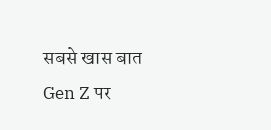सबसे खास बात Gen Z पर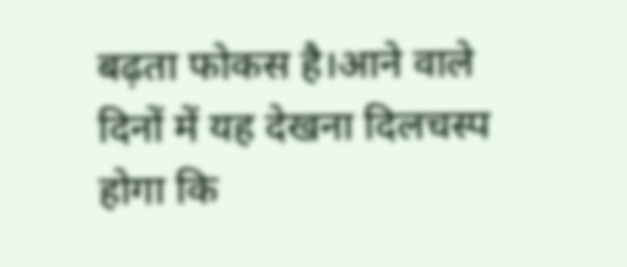बढ़ता फोकस है।आने वाले दिनों में यह देखना दिलचस्प होगा कि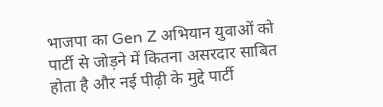भाजपा का Gen Z अभियान युवाओं को पार्टी से जोड़ने में कितना असरदार साबित होता है और नई पीढ़ी के मुद्दे पार्टी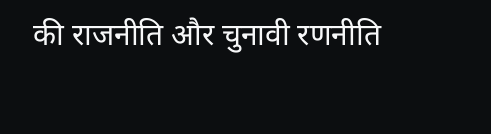की राजनीति और चुनावी रणनीति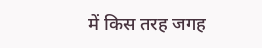में किस तरह जगह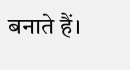बनाते हैं।